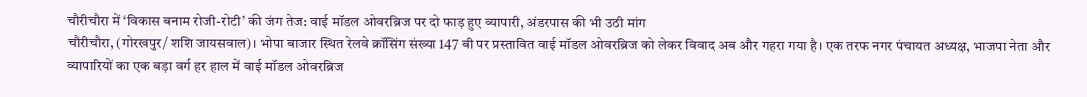चौरीचौरा में ‘विकास बनाम रोजी-रोटी’ की जंग तेज: वाई मॉडल ओवरब्रिज पर दो फाड़ हुए व्यापारी, अंडरपास की भी उठी मांग
चौरीचौरा, (गोरखपुर/ शशि जायसवाल)। भोपा बाजार स्थित रेलवे क्रॉसिंग संख्या 147 बी पर प्रस्तावित वाई मॉडल ओवरब्रिज को लेकर विवाद अब और गहरा गया है। एक तरफ नगर पंचायत अध्यक्ष, भाजपा नेता और व्यापारियों का एक बड़ा वर्ग हर हाल में वाई मॉडल ओवरब्रिज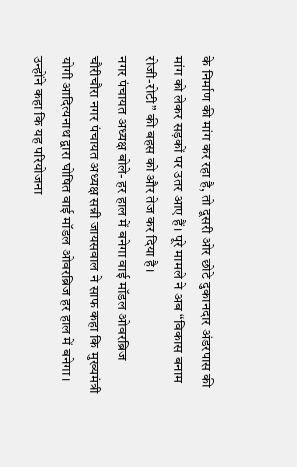के निर्माण की मांग कर रहा है, तो दूसरी ओर छोटे दुकानदार अंडरपास की मांग को लेकर सड़कों पर उतर आए हैं। पूरे मामले ने अब “विकास बनाम रोजी-रोटी” की बहस को और तेज कर दिया है।
नगर पंचायत अध्यक्ष बोले- हर हाल में बनेगा वाई मॉडल ओवरब्रिज
चौरीचौरा नगर पंचायत अध्यक्ष सन्नी जायसवाल ने साफ कहा कि मुख्यमंत्री योगी आदित्यनाथ द्वारा घोषित वाई मॉडल ओवरब्रिज हर हाल में बनेगा। उन्होंने कहा कि यह परियोजना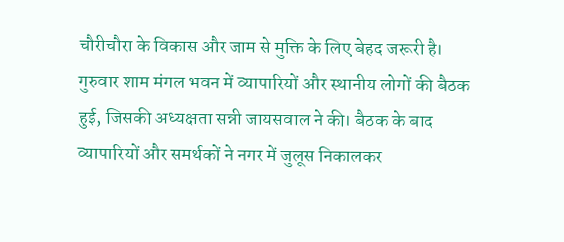चौरीचौरा के विकास और जाम से मुक्ति के लिए बेहद जरूरी है। गुरुवार शाम मंगल भवन में व्यापारियों और स्थानीय लोगों की बैठक हुई, जिसकी अध्यक्षता सन्नी जायसवाल ने की। बैठक के बाद व्यापारियों और समर्थकों ने नगर में जुलूस निकालकर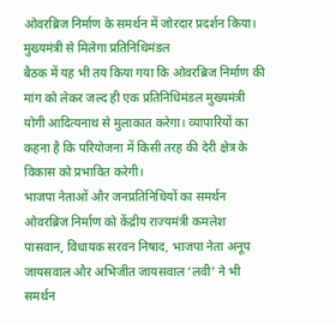ओवरब्रिज निर्माण के समर्थन में जोरदार प्रदर्शन किया।
मुख्यमंत्री से मिलेगा प्रतिनिधिमंडल
बैठक में यह भी तय किया गया कि ओवरब्रिज निर्माण की मांग को लेकर जल्द ही एक प्रतिनिधिमंडल मुख्यमंत्री योगी आदित्यनाथ से मुलाकात करेगा। व्यापारियों का कहना है कि परियोजना में किसी तरह की देरी क्षेत्र के विकास को प्रभावित करेगी।
भाजपा नेताओं और जनप्रतिनिधियों का समर्थन
ओवरब्रिज निर्माण को केंद्रीय राज्यमंत्री कमलेश पासवान, विधायक सरवन निषाद, भाजपा नेता अनूप जायसवाल और अभिजीत जायसवाल ‘लवी’ ने भी समर्थन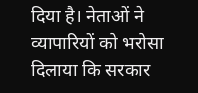दिया है। नेताओं ने व्यापारियों को भरोसा दिलाया कि सरकार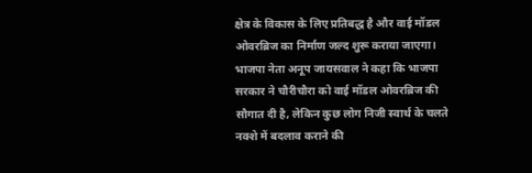क्षेत्र के विकास के लिए प्रतिबद्ध है और वाई मॉडल ओवरब्रिज का निर्माण जल्द शुरू कराया जाएगा।
भाजपा नेता अनूप जायसवाल ने कहा कि भाजपा सरकार ने चौरीचौरा को वाई मॉडल ओवरब्रिज की सौगात दी है, लेकिन कुछ लोग निजी स्वार्थ के चलते नक्शे में बदलाव कराने की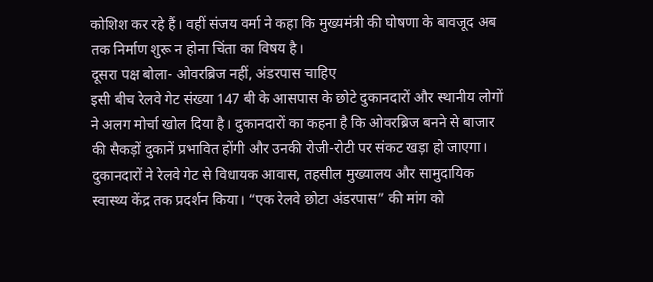कोशिश कर रहे हैं। वहीं संजय वर्मा ने कहा कि मुख्यमंत्री की घोषणा के बावजूद अब तक निर्माण शुरू न होना चिंता का विषय है।
दूसरा पक्ष बोला- ओवरब्रिज नहीं, अंडरपास चाहिए
इसी बीच रेलवे गेट संख्या 147 बी के आसपास के छोटे दुकानदारों और स्थानीय लोगों ने अलग मोर्चा खोल दिया है। दुकानदारों का कहना है कि ओवरब्रिज बनने से बाजार की सैकड़ों दुकानें प्रभावित होंगी और उनकी रोजी-रोटी पर संकट खड़ा हो जाएगा।
दुकानदारों ने रेलवे गेट से विधायक आवास, तहसील मुख्यालय और सामुदायिक स्वास्थ्य केंद्र तक प्रदर्शन किया। “एक रेलवे छोटा अंडरपास” की मांग को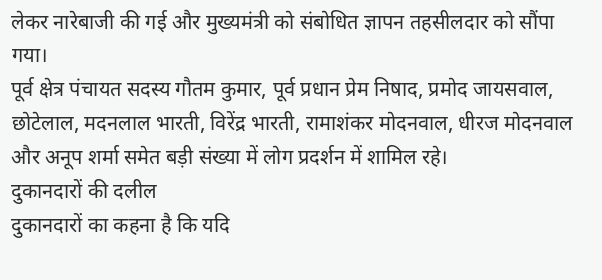लेकर नारेबाजी की गई और मुख्यमंत्री को संबोधित ज्ञापन तहसीलदार को सौंपा गया।
पूर्व क्षेत्र पंचायत सदस्य गौतम कुमार, पूर्व प्रधान प्रेम निषाद, प्रमोद जायसवाल, छोटेलाल, मदनलाल भारती, विरेंद्र भारती, रामाशंकर मोदनवाल, धीरज मोदनवाल और अनूप शर्मा समेत बड़ी संख्या में लोग प्रदर्शन में शामिल रहे।
दुकानदारों की दलील
दुकानदारों का कहना है कि यदि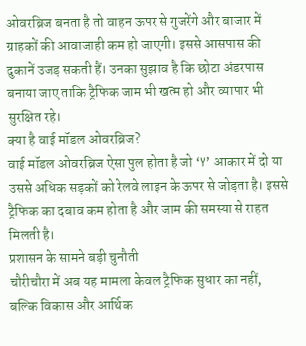ओवरब्रिज बनता है तो वाहन ऊपर से गुजरेंगे और बाजार में ग्राहकों की आवाजाही कम हो जाएगी। इससे आसपास की दुकानें उजड़ सकती हैं। उनका सुझाव है कि छोटा अंडरपास बनाया जाए ताकि ट्रैफिक जाम भी खत्म हो और व्यापार भी सुरक्षित रहे।
क्या है वाई मॉडल ओवरब्रिज?
वाई मॉडल ओवरब्रिज ऐसा पुल होता है जो ‘Y’ आकार में दो या उससे अधिक सड़कों को रेलवे लाइन के ऊपर से जोड़ता है। इससे ट्रैफिक का दबाव कम होता है और जाम की समस्या से राहत मिलती है।
प्रशासन के सामने बड़ी चुनौती
चौरीचौरा में अब यह मामला केवल ट्रैफिक सुधार का नहीं, बल्कि विकास और आर्थिक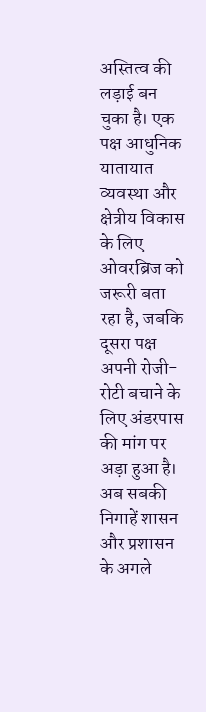अस्तित्व की लड़ाई बन चुका है। एक पक्ष आधुनिक यातायात व्यवस्था और क्षेत्रीय विकास के लिए ओवरब्रिज को जरूरी बता रहा है, जबकि दूसरा पक्ष अपनी रोजी-रोटी बचाने के लिए अंडरपास की मांग पर अड़ा हुआ है। अब सबकी निगाहें शासन और प्रशासन के अगले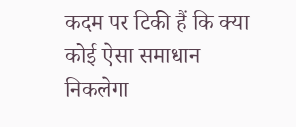कदम पर टिकी हैं कि क्या कोई ऐसा समाधान निकलेगा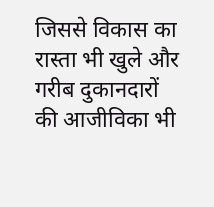जिससे विकास का रास्ता भी खुले और गरीब दुकानदारों की आजीविका भी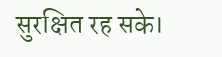सुरक्षित रह सके।